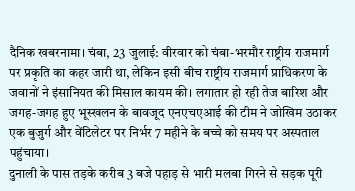दैनिक खबरनामा। चंबा, 23 जुलाई: वीरवार को चंबा-भरमौर राष्ट्रीय राजमार्ग पर प्रकृति का कहर जारी था, लेकिन इसी बीच राष्ट्रीय राजमार्ग प्राधिकरण के जवानों ने इंसानियत की मिसाल कायम की। लगातार हो रही तेज बारिश और जगह-जगह हुए भूस्खलन के बावजूद एनएचएआई की टीम ने जोखिम उठाकर एक बुजुर्ग और वेंटिलेटर पर निर्भर 7 महीने के बच्चे को समय पर अस्पताल पहुंचाया।
दुनाली के पास तड़के करीब 3 बजे पहाड़ से भारी मलबा गिरने से सड़क पूरी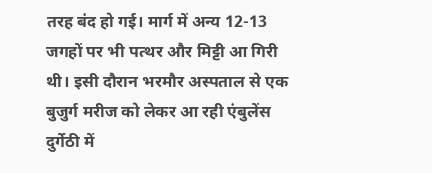तरह बंद हो गई। मार्ग में अन्य 12-13 जगहों पर भी पत्थर और मिट्टी आ गिरी थी। इसी दौरान भरमौर अस्पताल से एक बुजुर्ग मरीज को लेकर आ रही एंबुलेंस दुर्गेठी में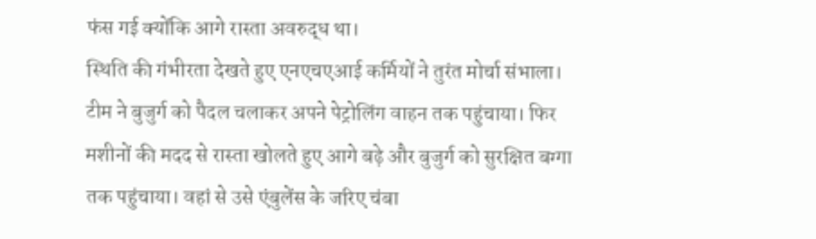फंस गई क्योंकि आगे रास्ता अवरुद्ध था।
स्थिति की गंभीरता देखते हुए एनएचएआई कर्मियों ने तुरंत मोर्चा संभाला। टीम ने बुजुर्ग को पैदल चलाकर अपने पेट्रोलिंग वाहन तक पहुंचाया। फिर मशीनों की मदद से रास्ता खोलते हुए आगे बढ़े और बुजुर्ग को सुरक्षित बग्गा तक पहुंचाया। वहां से उसे एंबुलेंस के जरिए चंबा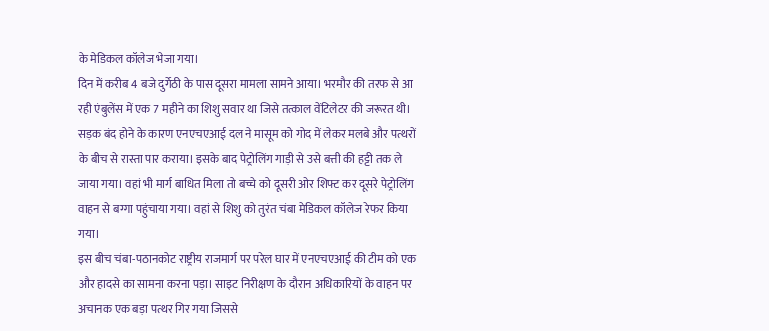के मेडिकल कॉलेज भेजा गया।
दिन में करीब 4 बजे दुर्गेठी के पास दूसरा मामला सामने आया। भरमौर की तरफ से आ रही एंबुलेंस में एक 7 महीने का शिशु सवार था जिसे तत्काल वेंटिलेटर की जरूरत थी। सड़क बंद होने के कारण एनएचएआई दल ने मासूम को गोद में लेकर मलबे और पत्थरों के बीच से रास्ता पार कराया। इसके बाद पेट्रोलिंग गाड़ी से उसे बत्ती की हट्टी तक ले जाया गया। वहां भी मार्ग बाधित मिला तो बच्चे को दूसरी ओर शिफ्ट कर दूसरे पेट्रोलिंग वाहन से बग्गा पहुंचाया गया। वहां से शिशु को तुरंत चंबा मेडिकल कॉलेज रेफर किया गया।
इस बीच चंबा-पठानकोट राष्ट्रीय राजमार्ग पर परेल घार में एनएचएआई की टीम को एक और हादसे का सामना करना पड़ा। साइट निरीक्षण के दौरान अधिकारियों के वाहन पर अचानक एक बड़ा पत्थर गिर गया जिससे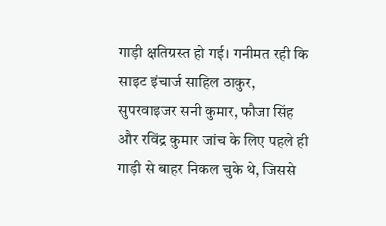गाड़ी क्षतिग्रस्त हो गई। गनीमत रही कि साइट इंचार्ज साहिल ठाकुर, सुपरवाइजर सनी कुमार, फौजा सिंह और रविंद्र कुमार जांच के लिए पहले ही गाड़ी से बाहर निकल चुके थे, जिससे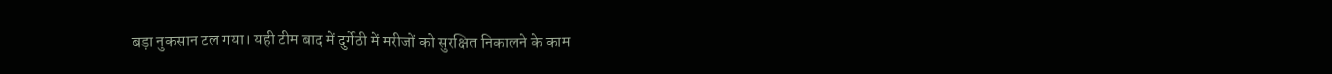बड़ा नुकसान टल गया। यही टीम बाद में दुर्गेठी में मरीजों को सुरक्षित निकालने के काम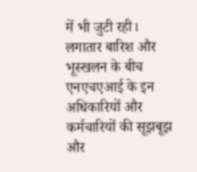में भी जुटी रही।
लगातार बारिश और भूस्खलन के बीच एनएचएआई के इन अधिकारियों और कर्मचारियों की सूझबूझ और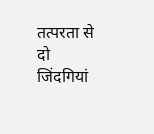तत्परता से दो जिंदगियां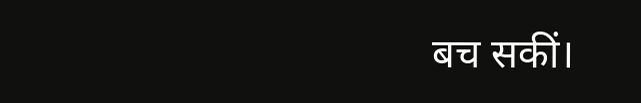बच सकीं।